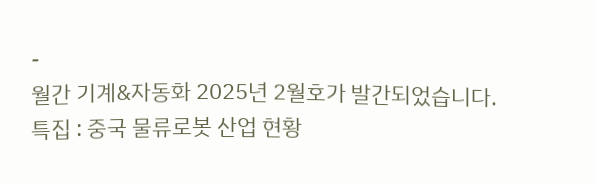-
월간 기계&자동화 2025년 2월호가 발간되었습니다.
특집 : 중국 물류로봇 산업 현황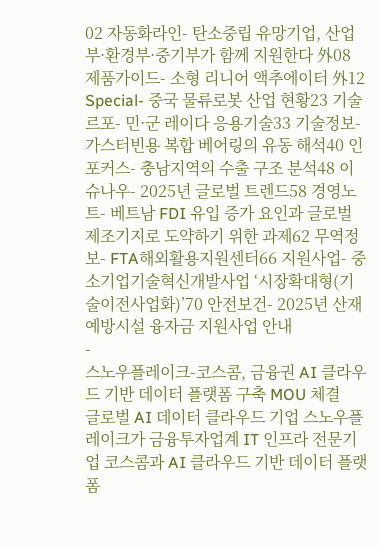02 자동화라인- 탄소중립 유망기업, 산업부·환경부·중기부가 함께 지원한다 外08 제품가이드- 소형 리니어 액추에이터 外12 Special- 중국 물류로봇 산업 현황23 기술르포- 민·군 레이다 응용기술33 기술정보- 가스터빈용 복합 베어링의 유동 해석40 인포커스- 충남지역의 수출 구조 분석48 이슈나우- 2025년 글로벌 트렌드58 경영노트- 베트남 FDI 유입 증가 요인과 글로벌 제조기지로 도약하기 위한 과제62 무역정보- FTA해외활용지원센터66 지원사업- 중소기업기술혁신개발사업 ‘시장확대형(기술이전사업화)’70 안전보건- 2025년 산재예방시설 융자금 지원사업 안내
-
스노우플레이크-코스콤, 금융권 AI 클라우드 기반 데이터 플랫폼 구축 MOU 체결
글로벌 AI 데이터 클라우드 기업 스노우플레이크가 금융투자업계 IT 인프라 전문기업 코스콤과 AI 클라우드 기반 데이터 플랫폼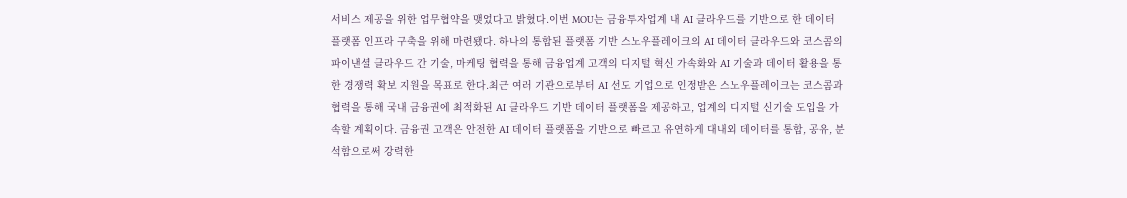서비스 제공을 위한 업무협약을 맺었다고 밝혔다.이번 MOU는 금융투자업계 내 AI 클라우드를 기반으로 한 데이터 플랫폼 인프라 구축을 위해 마련됐다. 하나의 통합된 플랫폼 기반 스노우플레이크의 AI 데이터 클라우드와 코스콤의 파이낸셜 클라우드 간 기술, 마케팅 협력을 통해 금융업계 고객의 디지털 혁신 가속화와 AI 기술과 데이터 활용을 통한 경쟁력 확보 지원을 목표로 한다.최근 여러 기관으로부터 AI 선도 기업으로 인정받은 스노우플레이크는 코스콤과 협력을 통해 국내 금융권에 최적화된 AI 클라우드 기반 데이터 플랫폼을 제공하고, 업계의 디지털 신기술 도입을 가속할 계획이다. 금융권 고객은 안전한 AI 데이터 플랫폼을 기반으로 빠르고 유연하게 대내외 데이터를 통합, 공유, 분석함으로써 강력한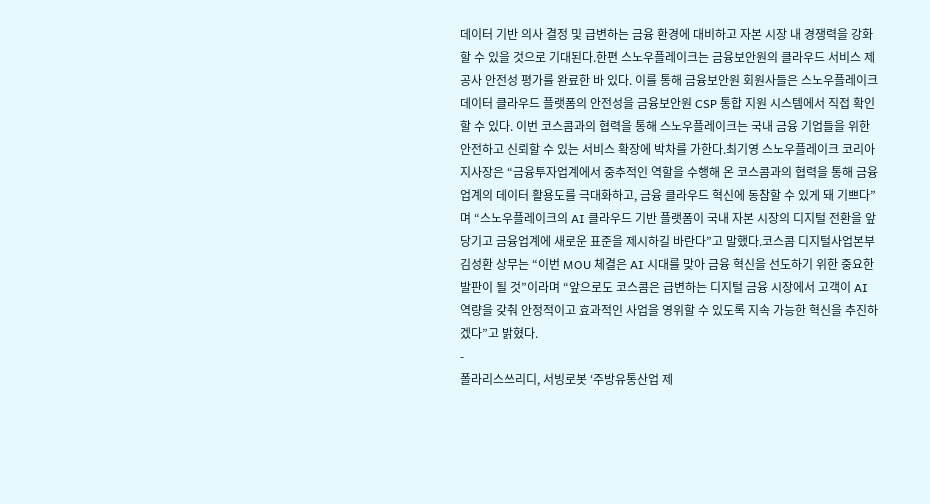데이터 기반 의사 결정 및 급변하는 금융 환경에 대비하고 자본 시장 내 경쟁력을 강화할 수 있을 것으로 기대된다.한편 스노우플레이크는 금융보안원의 클라우드 서비스 제공사 안전성 평가를 완료한 바 있다. 이를 통해 금융보안원 회원사들은 스노우플레이크 데이터 클라우드 플랫폼의 안전성을 금융보안원 CSP 통합 지원 시스템에서 직접 확인할 수 있다. 이번 코스콤과의 협력을 통해 스노우플레이크는 국내 금융 기업들을 위한 안전하고 신뢰할 수 있는 서비스 확장에 박차를 가한다.최기영 스노우플레이크 코리아 지사장은 “금융투자업계에서 중추적인 역할을 수행해 온 코스콤과의 협력을 통해 금융업계의 데이터 활용도를 극대화하고, 금융 클라우드 혁신에 동참할 수 있게 돼 기쁘다”며 “스노우플레이크의 AI 클라우드 기반 플랫폼이 국내 자본 시장의 디지털 전환을 앞당기고 금융업계에 새로운 표준을 제시하길 바란다”고 말했다.코스콤 디지털사업본부 김성환 상무는 “이번 MOU 체결은 AI 시대를 맞아 금융 혁신을 선도하기 위한 중요한 발판이 될 것”이라며 “앞으로도 코스콤은 급변하는 디지털 금융 시장에서 고객이 AI 역량을 갖춰 안정적이고 효과적인 사업을 영위할 수 있도록 지속 가능한 혁신을 추진하겠다”고 밝혔다.
-
폴라리스쓰리디, 서빙로봇 ‘주방유통산업 제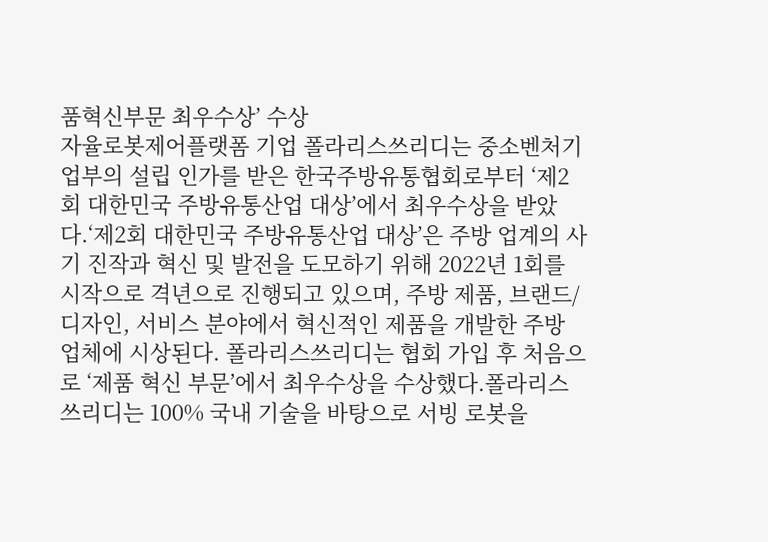품혁신부문 최우수상’ 수상
자율로봇제어플랫폼 기업 폴라리스쓰리디는 중소벤처기업부의 설립 인가를 받은 한국주방유통협회로부터 ‘제2회 대한민국 주방유통산업 대상’에서 최우수상을 받았다.‘제2회 대한민국 주방유통산업 대상’은 주방 업계의 사기 진작과 혁신 및 발전을 도모하기 위해 2022년 1회를 시작으로 격년으로 진행되고 있으며, 주방 제품, 브랜드/디자인, 서비스 분야에서 혁신적인 제품을 개발한 주방 업체에 시상된다. 폴라리스쓰리디는 협회 가입 후 처음으로 ‘제품 혁신 부문’에서 최우수상을 수상했다.폴라리스쓰리디는 100% 국내 기술을 바탕으로 서빙 로봇을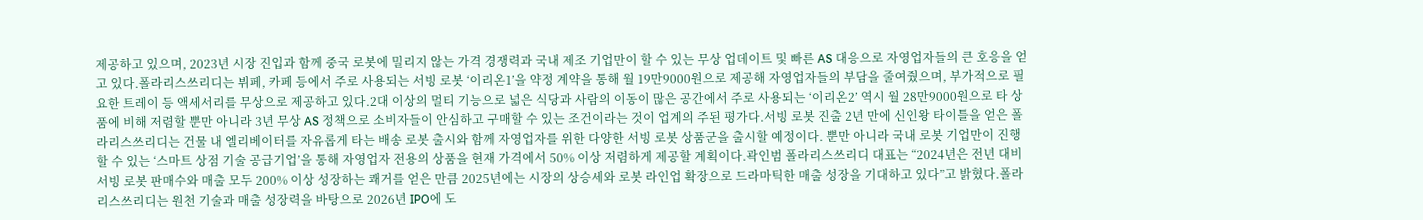제공하고 있으며, 2023년 시장 진입과 함께 중국 로봇에 밀리지 않는 가격 경쟁력과 국내 제조 기업만이 할 수 있는 무상 업데이트 및 빠른 AS 대응으로 자영업자들의 큰 호응을 얻고 있다.폴라리스쓰리디는 뷔페, 카페 등에서 주로 사용되는 서빙 로봇 ‘이리온1’을 약정 계약을 통해 월 19만9000원으로 제공해 자영업자들의 부담을 줄여줬으며, 부가적으로 필요한 트레이 등 액세서리를 무상으로 제공하고 있다.2대 이상의 멀티 기능으로 넓은 식당과 사람의 이동이 많은 공간에서 주로 사용되는 ‘이리온2’ 역시 월 28만9000원으로 타 상품에 비해 저렴할 뿐만 아니라 3년 무상 AS 정책으로 소비자들이 안심하고 구매할 수 있는 조건이라는 것이 업계의 주된 평가다.서빙 로봇 진출 2년 만에 신인왕 타이틀을 얻은 폴라리스쓰리디는 건물 내 엘리베이터를 자유롭게 타는 배송 로봇 출시와 함께 자영업자를 위한 다양한 서빙 로봇 상품군을 출시할 예정이다. 뿐만 아니라 국내 로봇 기업만이 진행할 수 있는 ‘스마트 상점 기술 공급기업’을 통해 자영업자 전용의 상품을 현재 가격에서 50% 이상 저렴하게 제공할 계획이다.곽인범 폴라리스쓰리디 대표는 “2024년은 전년 대비 서빙 로봇 판매수와 매출 모두 200% 이상 성장하는 쾌거를 얻은 만큼 2025년에는 시장의 상승세와 로봇 라인업 확장으로 드라마틱한 매출 성장을 기대하고 있다”고 밝혔다.폴라리스쓰리디는 원천 기술과 매출 성장력을 바탕으로 2026년 IPO에 도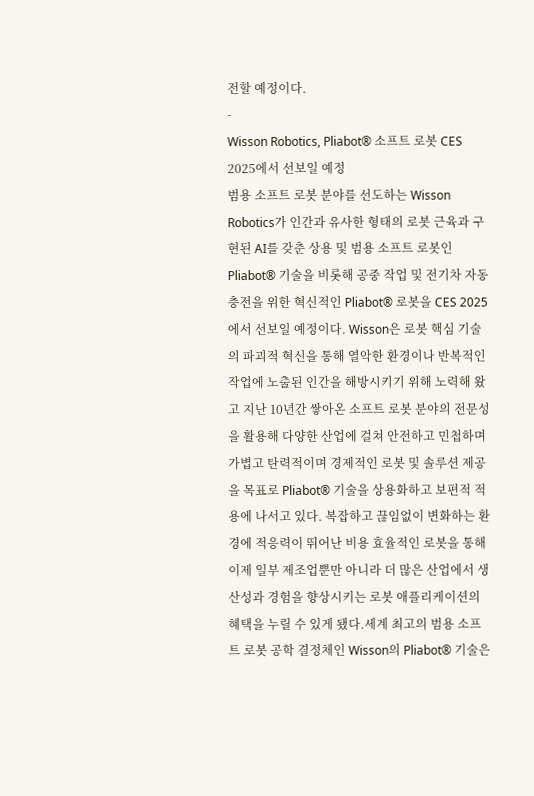전할 예정이다.
-
Wisson Robotics, Pliabot® 소프트 로봇 CES 2025에서 선보일 예정
범용 소프트 로봇 분야를 선도하는 Wisson Robotics가 인간과 유사한 형태의 로봇 근육과 구현된 AI를 갖춘 상용 및 범용 소프트 로봇인 Pliabot® 기술을 비롯해 공중 작업 및 전기차 자동 충전을 위한 혁신적인 Pliabot® 로봇을 CES 2025에서 선보일 예정이다. Wisson은 로봇 핵심 기술의 파괴적 혁신을 통해 열악한 환경이나 반복적인 작업에 노출된 인간을 해방시키기 위해 노력해 왔고 지난 10년간 쌓아온 소프트 로봇 분야의 전문성을 활용해 다양한 산업에 걸쳐 안전하고 민첩하며 가볍고 탄력적이며 경제적인 로봇 및 솔루션 제공을 목표로 Pliabot® 기술을 상용화하고 보편적 적용에 나서고 있다. 복잡하고 끊임없이 변화하는 환경에 적응력이 뛰어난 비용 효율적인 로봇을 통해 이제 일부 제조업뿐만 아니라 더 많은 산업에서 생산성과 경험을 향상시키는 로봇 애플리케이션의 혜택을 누릴 수 있게 됐다.세계 최고의 범용 소프트 로봇 공학 결정체인 Wisson의 Pliabot® 기술은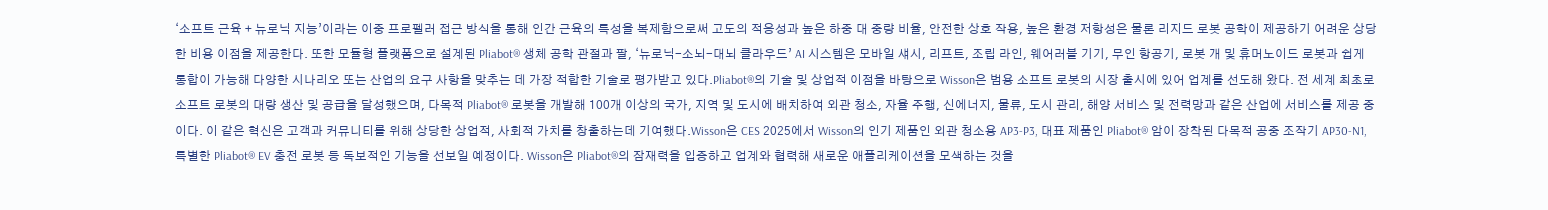‘소프트 근육 + 뉴로닉 지능’이라는 이중 프로펠러 접근 방식을 통해 인간 근육의 특성을 복제함으로써 고도의 적응성과 높은 하중 대 중량 비율, 안전한 상호 작용, 높은 환경 저항성은 물론 리지드 로봇 공학이 제공하기 어려운 상당한 비용 이점을 제공한다. 또한 모듈형 플랫폼으로 설계된 Pliabot® 생체 공학 관절과 팔, ‘뉴로닉-소뇌-대뇌 클라우드’ AI 시스템은 모바일 섀시, 리프트, 조립 라인, 웨어러블 기기, 무인 항공기, 로봇 개 및 휴머노이드 로봇과 쉽게 통합이 가능해 다양한 시나리오 또는 산업의 요구 사항을 맞추는 데 가장 적합한 기술로 평가받고 있다.Pliabot®의 기술 및 상업적 이점을 바탕으로 Wisson은 범용 소프트 로봇의 시장 출시에 있어 업계를 선도해 왔다. 전 세계 최초로 소프트 로봇의 대량 생산 및 공급을 달성했으며, 다목적 Pliabot® 로봇을 개발해 100개 이상의 국가, 지역 및 도시에 배치하여 외관 청소, 자율 주행, 신에너지, 물류, 도시 관리, 해양 서비스 및 전력망과 같은 산업에 서비스를 제공 중이다. 이 같은 혁신은 고객과 커뮤니티를 위해 상당한 상업적, 사회적 가치를 창출하는데 기여했다.Wisson은 CES 2025에서 Wisson의 인기 제품인 외관 청소용 AP3-P3, 대표 제품인 Pliabot® 암이 장착된 다목적 공중 조작기 AP30-N1, 특별한 Pliabot® EV 충전 로봇 등 독보적인 기능을 선보일 예정이다. Wisson은 Pliabot®의 잠재력을 입증하고 업계와 협력해 새로운 애플리케이션을 모색하는 것을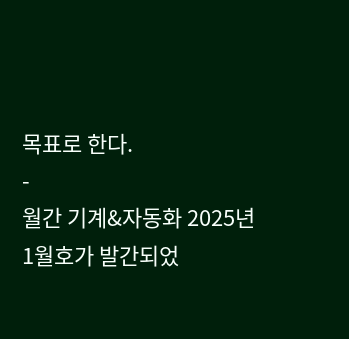목표로 한다.
-
월간 기계&자동화 2025년 1월호가 발간되었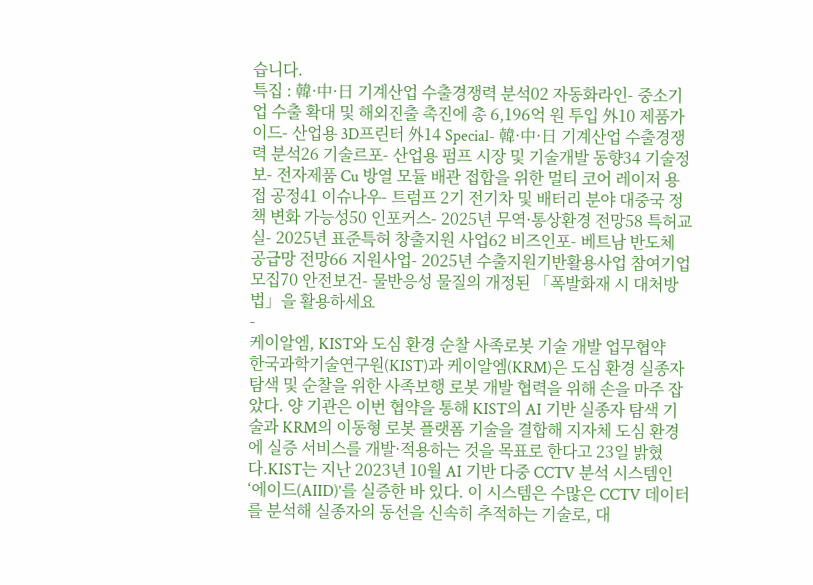습니다.
특집 : 韓·中·日 기계산업 수출경쟁력 분석02 자동화라인- 중소기업 수출 확대 및 해외진출 촉진에 총 6,196억 원 투입 外10 제품가이드- 산업용 3D프린터 外14 Special- 韓·中·日 기계산업 수출경쟁력 분석26 기술르포- 산업용 펌프 시장 및 기술개발 동향34 기술정보- 전자제품 Cu 방열 모듈 배관 접합을 위한 멀티 코어 레이저 용접 공정41 이슈나우- 트럼프 2기 전기차 및 배터리 분야 대중국 정책 변화 가능성50 인포커스- 2025년 무역·통상환경 전망58 특허교실- 2025년 표준특허 창출지원 사업62 비즈인포- 베트남 반도체 공급망 전망66 지원사업- 2025년 수출지원기반활용사업 참여기업 모집70 안전보건- 물반응성 물질의 개정된 「폭발화재 시 대처방법」을 활용하세요
-
케이알엠, KIST와 도심 환경 순찰 사족로봇 기술 개발 업무협약
한국과학기술연구원(KIST)과 케이알엠(KRM)은 도심 환경 실종자 탐색 및 순찰을 위한 사족보행 로봇 개발 협력을 위해 손을 마주 잡았다. 양 기관은 이번 협약을 통해 KIST의 AI 기반 실종자 탐색 기술과 KRM의 이동형 로봇 플랫폼 기술을 결합해 지자체 도심 환경에 실증 서비스를 개발·적용하는 것을 목표로 한다고 23일 밝혔다.KIST는 지난 2023년 10월 AI 기반 다중 CCTV 분석 시스템인 ‘에이드(AIID)’를 실증한 바 있다. 이 시스템은 수많은 CCTV 데이터를 분석해 실종자의 동선을 신속히 추적하는 기술로, 대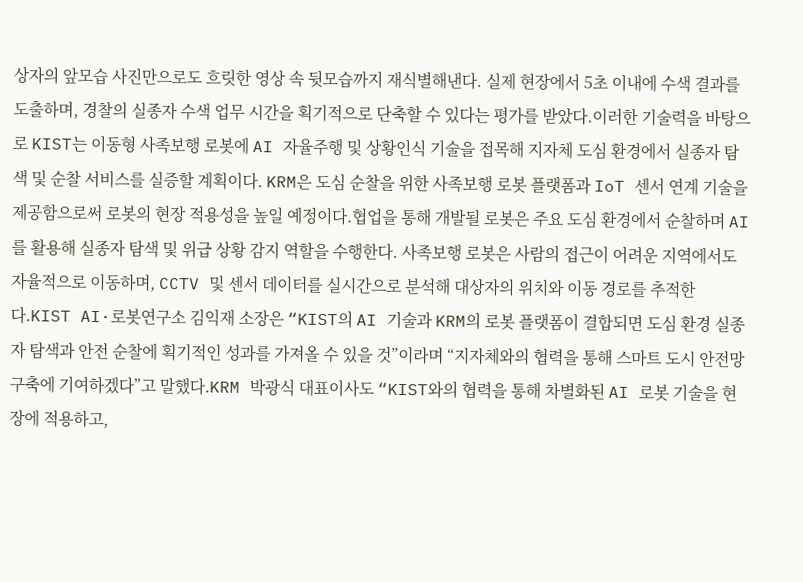상자의 앞모습 사진만으로도 흐릿한 영상 속 뒷모습까지 재식별해낸다. 실제 현장에서 5초 이내에 수색 결과를 도출하며, 경찰의 실종자 수색 업무 시간을 획기적으로 단축할 수 있다는 평가를 받았다.이러한 기술력을 바탕으로 KIST는 이동형 사족보행 로봇에 AI 자율주행 및 상황인식 기술을 접목해 지자체 도심 환경에서 실종자 탐색 및 순찰 서비스를 실증할 계획이다. KRM은 도심 순찰을 위한 사족보행 로봇 플랫폼과 IoT 센서 연계 기술을 제공함으로써 로봇의 현장 적용성을 높일 예정이다.협업을 통해 개발될 로봇은 주요 도심 환경에서 순찰하며 AI를 활용해 실종자 탐색 및 위급 상황 감지 역할을 수행한다. 사족보행 로봇은 사람의 접근이 어려운 지역에서도 자율적으로 이동하며, CCTV 및 센서 데이터를 실시간으로 분석해 대상자의 위치와 이동 경로를 추적한다.KIST AI·로봇연구소 김익재 소장은 “KIST의 AI 기술과 KRM의 로봇 플랫폼이 결합되면 도심 환경 실종자 탐색과 안전 순찰에 획기적인 성과를 가져올 수 있을 것”이라며 “지자체와의 협력을 통해 스마트 도시 안전망 구축에 기여하겠다”고 말했다.KRM 박광식 대표이사도 “KIST와의 협력을 통해 차별화된 AI 로봇 기술을 현장에 적용하고,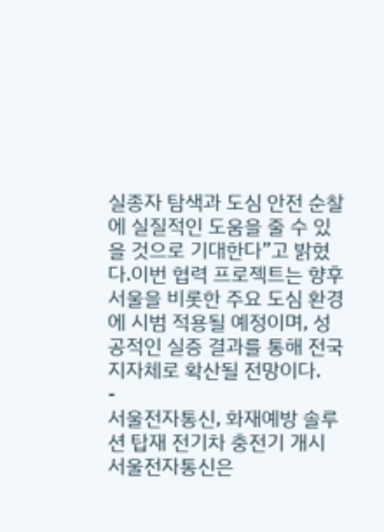실종자 탐색과 도심 안전 순찰에 실질적인 도움을 줄 수 있을 것으로 기대한다”고 밝혔다.이번 협력 프로젝트는 향후 서울을 비롯한 주요 도심 환경에 시범 적용될 예정이며, 성공적인 실증 결과를 통해 전국 지자체로 확산될 전망이다.
-
서울전자통신, 화재예방 솔루션 탑재 전기차 충전기 개시
서울전자통신은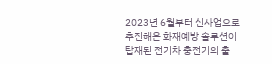2023년 6월부터 신사업으로 추진해온 화재예방 솔루션이 탑재된 전기차 충전기의 출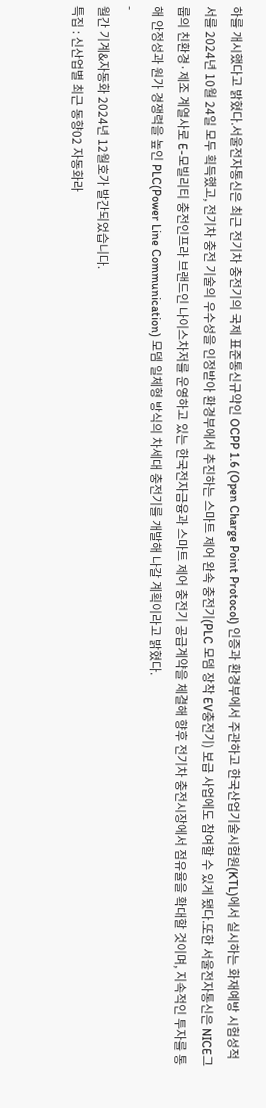하를 개시했다고 밝혔다.서울전자통신은 최근 전기차 충전기의 국제 표준통신규약인 OCPP 1.6 (Open Charge Point Protocol) 인증과 환경부에서 주관하고 한국산업기술시험원(KTL)에서 실시하는 화재예방 시험성적서를 2024년 10월 24일 모두 획득했고, 전기차 충전 기술의 우수성을 인정받아 환경부에서 추진하는 스마트 제어 완속 충전기(PLC 모뎀 장착 EV충전기) 보급 사업에도 참여할 수 있게 됐다.또한 서울전자통신은 NICE그룹의 친환경·제조 계열사로 E-모빌리티 충전인프라 브랜드인 나이스차저를 운영하고 있는 한국전자금융과 스마트 제어 충전기 공급계약을 체결해 향후 전기차 충전시장에서 점유율을 확대할 것이며, 지속적인 투자를 통해 안정성과 원가 경쟁력을 높인 PLC(Power Line Communication) 모뎀 일체형 방식의 차세대 충전기를 개발해 나갈 계획이라고 밝혔다.
-
월간 기계&자동화 2024년 12월호가 발간되었습니다.
특집 : 신산업별 최근 동향02 자동화라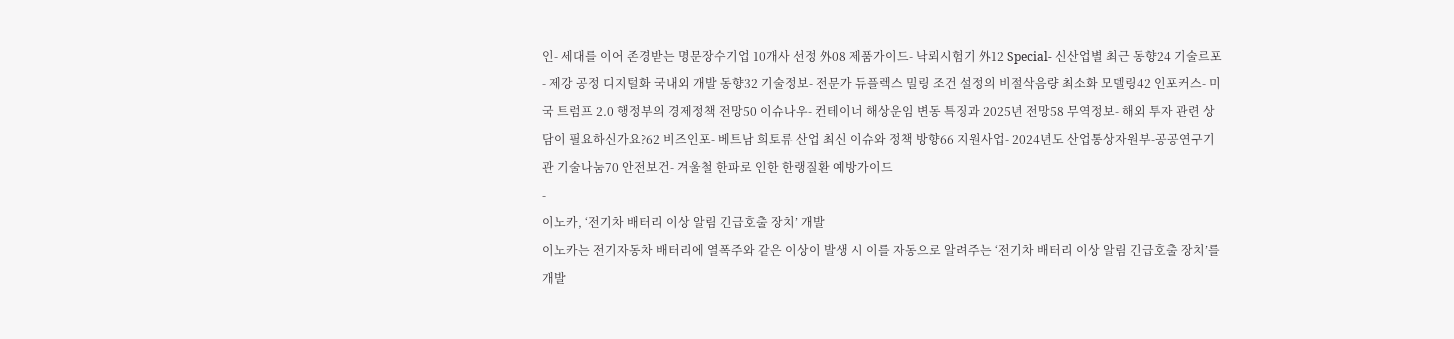인- 세대를 이어 존경받는 명문장수기업 10개사 선정 外08 제품가이드- 낙뢰시험기 外12 Special- 신산업별 최근 동향24 기술르포- 제강 공정 디지털화 국내외 개발 동향32 기술정보- 전문가 듀플렉스 밀링 조건 설정의 비절삭음량 최소화 모델링42 인포커스- 미국 트럼프 2.0 행정부의 경제정책 전망50 이슈나우- 컨테이너 해상운임 변동 특징과 2025년 전망58 무역정보- 해외 투자 관련 상담이 필요하신가요?62 비즈인포- 베트남 희토류 산업 최신 이슈와 정책 방향66 지원사업- 2024년도 산업통상자원부-공공연구기관 기술나눔70 안전보건- 겨울철 한파로 인한 한랭질환 예방가이드
-
이노카, ‘전기차 배터리 이상 알림 긴급호출 장치’ 개발
이노카는 전기자동차 배터리에 열폭주와 같은 이상이 발생 시 이를 자동으로 알려주는 ‘전기차 배터리 이상 알림 긴급호출 장치’를 개발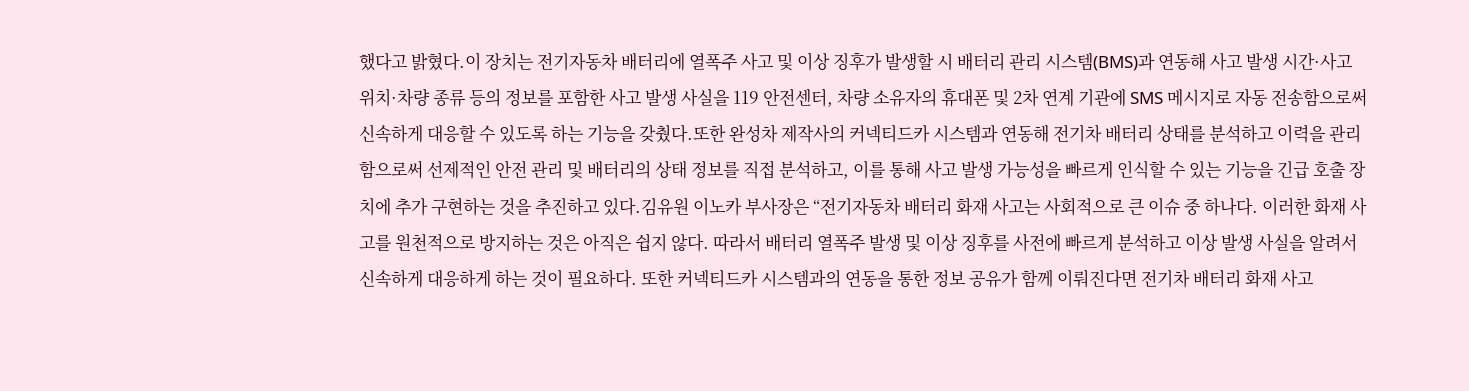했다고 밝혔다.이 장치는 전기자동차 배터리에 열폭주 사고 및 이상 징후가 발생할 시 배터리 관리 시스템(BMS)과 연동해 사고 발생 시간·사고 위치·차량 종류 등의 정보를 포함한 사고 발생 사실을 119 안전센터, 차량 소유자의 휴대폰 및 2차 연계 기관에 SMS 메시지로 자동 전송함으로써 신속하게 대응할 수 있도록 하는 기능을 갖췄다.또한 완성차 제작사의 커넥티드카 시스템과 연동해 전기차 배터리 상태를 분석하고 이력을 관리함으로써 선제적인 안전 관리 및 배터리의 상태 정보를 직접 분석하고, 이를 통해 사고 발생 가능성을 빠르게 인식할 수 있는 기능을 긴급 호출 장치에 추가 구현하는 것을 추진하고 있다.김유원 이노카 부사장은 “전기자동차 배터리 화재 사고는 사회적으로 큰 이슈 중 하나다. 이러한 화재 사고를 원천적으로 방지하는 것은 아직은 쉽지 않다. 따라서 배터리 열폭주 발생 및 이상 징후를 사전에 빠르게 분석하고 이상 발생 사실을 알려서 신속하게 대응하게 하는 것이 필요하다. 또한 커넥티드카 시스템과의 연동을 통한 정보 공유가 함께 이뤄진다면 전기차 배터리 화재 사고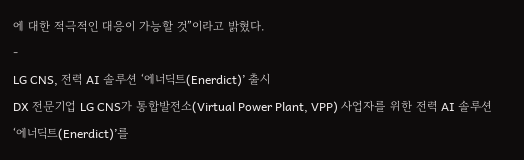에 대한 적극적인 대응이 가능할 것”이라고 밝혔다.
-
LG CNS, 전력 AI 솔루션 ‘에너딕트(Enerdict)’ 출시
DX 전문기업 LG CNS가 통합발전소(Virtual Power Plant, VPP) 사업자를 위한 전력 AI 솔루션 ‘에너딕트(Enerdict)’를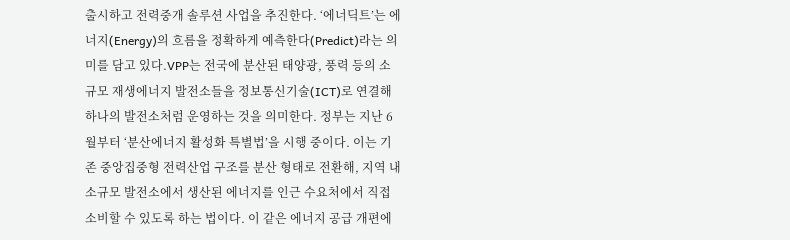출시하고 전력중개 솔루션 사업을 추진한다. ‘에너딕트’는 에너지(Energy)의 흐름을 정확하게 예측한다(Predict)라는 의미를 담고 있다.VPP는 전국에 분산된 태양광, 풍력 등의 소규모 재생에너지 발전소들을 정보통신기술(ICT)로 연결해 하나의 발전소처럼 운영하는 것을 의미한다. 정부는 지난 6월부터 ‘분산에너지 활성화 특별법’을 시행 중이다. 이는 기존 중앙집중형 전력산업 구조를 분산 형태로 전환해, 지역 내 소규모 발전소에서 생산된 에너지를 인근 수요처에서 직접 소비할 수 있도록 하는 법이다. 이 같은 에너지 공급 개편에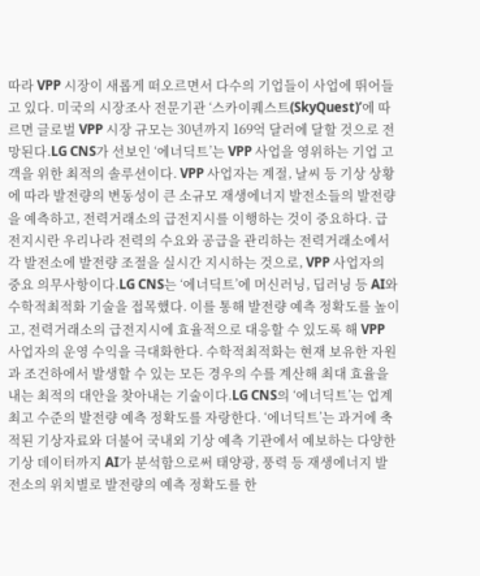따라 VPP 시장이 새롭게 떠오르면서 다수의 기업들이 사업에 뛰어들고 있다. 미국의 시장조사 전문기관 ‘스카이퀘스트(SkyQuest)’에 따르면 글로벌 VPP 시장 규모는 30년까지 169억 달러에 달할 것으로 전망된다.LG CNS가 선보인 ‘에너딕트’는 VPP 사업을 영위하는 기업 고객을 위한 최적의 솔루션이다. VPP 사업자는 계절, 날씨 등 기상 상황에 따라 발전량의 변동성이 큰 소규모 재생에너지 발전소들의 발전량을 예측하고, 전력거래소의 급전지시를 이행하는 것이 중요하다. 급전지시란 우리나라 전력의 수요와 공급을 관리하는 전력거래소에서 각 발전소에 발전량 조절을 실시간 지시하는 것으로, VPP 사업자의 중요 의무사항이다.LG CNS는 ‘에너딕트’에 머신러닝, 딥러닝 등 AI와 수학적최적화 기술을 접목했다. 이를 통해 발전량 예측 정확도를 높이고, 전력거래소의 급전지시에 효율적으로 대응할 수 있도록 해 VPP 사업자의 운영 수익을 극대화한다. 수학적최적화는 현재 보유한 자원과 조건하에서 발생할 수 있는 모든 경우의 수를 계산해 최대 효율을 내는 최적의 대안을 찾아내는 기술이다.LG CNS의 ‘에너딕트’는 업계 최고 수준의 발전량 예측 정확도를 자랑한다. ‘에너딕트’는 과거에 축적된 기상자료와 더불어 국내외 기상 예측 기관에서 예보하는 다양한 기상 데이터까지 AI가 분석함으로써 태양광, 풍력 등 재생에너지 발전소의 위치별로 발전량의 예측 정확도를 한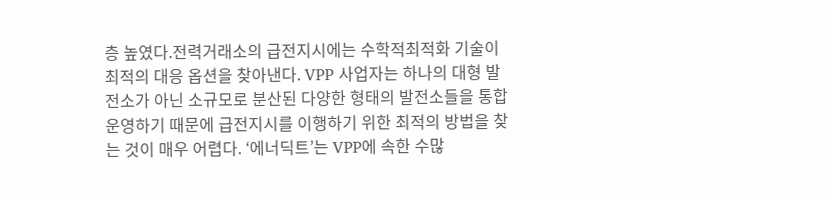층 높였다.전력거래소의 급전지시에는 수학적최적화 기술이 최적의 대응 옵션을 찾아낸다. VPP 사업자는 하나의 대형 발전소가 아닌 소규모로 분산된 다양한 형태의 발전소들을 통합 운영하기 때문에 급전지시를 이행하기 위한 최적의 방법을 찾는 것이 매우 어렵다. ‘에너딕트’는 VPP에 속한 수많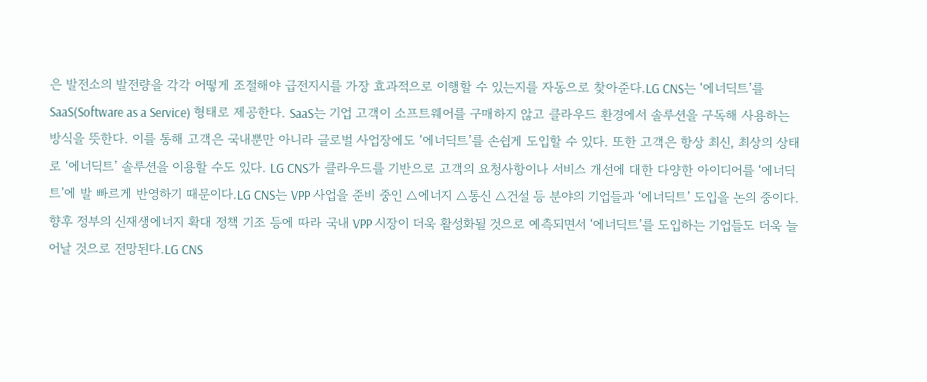은 발전소의 발전량을 각각 어떻게 조절해야 급전지시를 가장 효과적으로 이행할 수 있는지를 자동으로 찾아준다.LG CNS는 ‘에너딕트’를 SaaS(Software as a Service) 형태로 제공한다. SaaS는 기업 고객이 소프트웨어를 구매하지 않고 클라우드 환경에서 솔루션을 구독해 사용하는 방식을 뜻한다. 이를 통해 고객은 국내뿐만 아니라 글로벌 사업장에도 ‘에너딕트’를 손쉽게 도입할 수 있다. 또한 고객은 항상 최신, 최상의 상태로 ‘에너딕트’ 솔루션을 이용할 수도 있다. LG CNS가 클라우드를 기반으로 고객의 요청사항이나 서비스 개선에 대한 다양한 아이디어를 ‘에너딕트’에 발 빠르게 반영하기 때문이다.LG CNS는 VPP 사업을 준비 중인 △에너지 △통신 △건설 등 분야의 기업들과 ‘에너딕트’ 도입을 논의 중이다. 향후 정부의 신재생에너지 확대 정책 기조 등에 따라 국내 VPP 시장이 더욱 활성화될 것으로 예측되면서 ‘에너딕트’를 도입하는 기업들도 더욱 늘어날 것으로 전망된다.LG CNS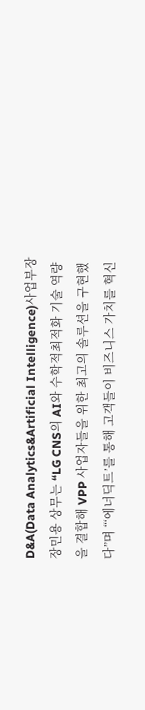D&A(Data Analytics&Artificial Intelligence)사업부장 장민용 상무는 “LG CNS의 AI와 수학적최적화 기술 역량을 결합해 VPP 사업자들을 위한 최고의 솔루션을 구현했다”며 “‘에너딕트’를 통해 고객들이 비즈니스 가치를 혁신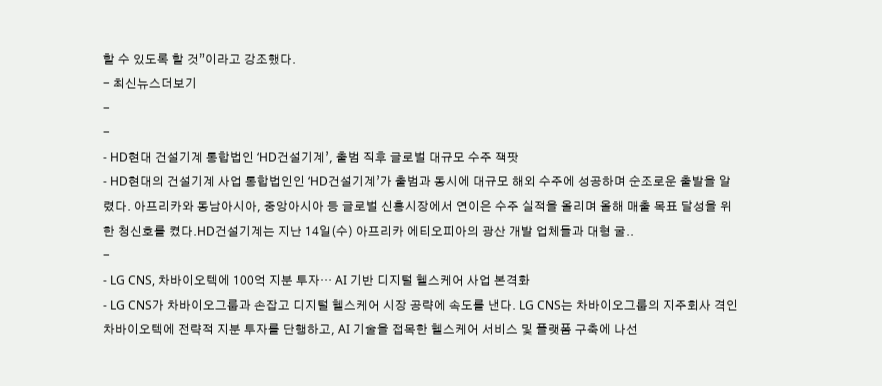할 수 있도록 할 것”이라고 강조했다.
- 최신뉴스더보기
-
-
- HD현대 건설기계 통합법인 ‘HD건설기계’, 출범 직후 글로벌 대규모 수주 잭팟
- HD현대의 건설기계 사업 통합법인인 ‘HD건설기계’가 출범과 동시에 대규모 해외 수주에 성공하며 순조로운 출발을 알렸다. 아프리카와 동남아시아, 중앙아시아 등 글로벌 신흥시장에서 연이은 수주 실적을 올리며 올해 매출 목표 달성을 위한 청신호를 켰다.HD건설기계는 지난 14일(수) 아프리카 에티오피아의 광산 개발 업체들과 대형 굴..
-
- LG CNS, 차바이오텍에 100억 지분 투자… AI 기반 디지털 헬스케어 사업 본격화
- LG CNS가 차바이오그룹과 손잡고 디지털 헬스케어 시장 공략에 속도를 낸다. LG CNS는 차바이오그룹의 지주회사 격인 차바이오텍에 전략적 지분 투자를 단행하고, AI 기술을 접목한 헬스케어 서비스 및 플랫폼 구축에 나선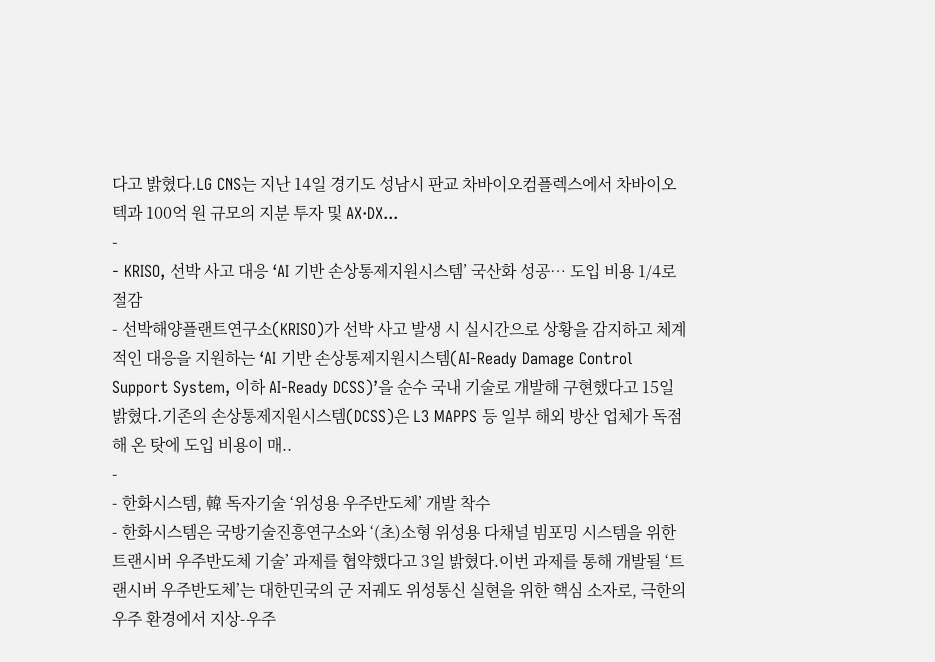다고 밝혔다.LG CNS는 지난 14일 경기도 성남시 판교 차바이오컴플렉스에서 차바이오텍과 100억 원 규모의 지분 투자 및 AX·DX...
-
- KRISO, 선박 사고 대응 ‘AI 기반 손상통제지원시스템’ 국산화 성공… 도입 비용 1/4로 절감
- 선박해양플랜트연구소(KRISO)가 선박 사고 발생 시 실시간으로 상황을 감지하고 체계적인 대응을 지원하는 ‘AI 기반 손상통제지원시스템(AI-Ready Damage Control Support System, 이하 AI-Ready DCSS)’을 순수 국내 기술로 개발해 구현했다고 15일 밝혔다.기존의 손상통제지원시스템(DCSS)은 L3 MAPPS 등 일부 해외 방산 업체가 독점해 온 탓에 도입 비용이 매..
-
- 한화시스템, 韓 독자기술 ‘위성용 우주반도체’ 개발 착수
- 한화시스템은 국방기술진흥연구소와 ‘(초)소형 위성용 다채널 빔포밍 시스템을 위한 트랜시버 우주반도체 기술’ 과제를 협약했다고 3일 밝혔다.이번 과제를 통해 개발될 ‘트랜시버 우주반도체’는 대한민국의 군 저궤도 위성통신 실현을 위한 핵심 소자로, 극한의 우주 환경에서 지상-우주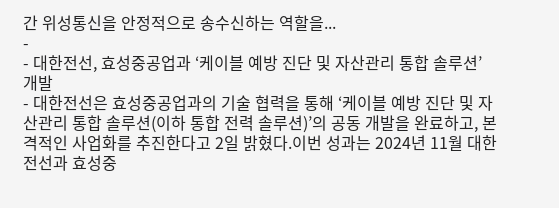간 위성통신을 안정적으로 송수신하는 역할을...
-
- 대한전선, 효성중공업과 ‘케이블 예방 진단 및 자산관리 통합 솔루션’ 개발
- 대한전선은 효성중공업과의 기술 협력을 통해 ‘케이블 예방 진단 및 자산관리 통합 솔루션(이하 통합 전력 솔루션)’의 공동 개발을 완료하고, 본격적인 사업화를 추진한다고 2일 밝혔다.이번 성과는 2024년 11월 대한전선과 효성중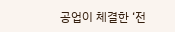공업이 체결한 ‘전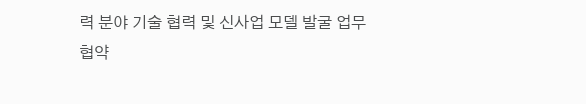력 분야 기술 협력 및 신사업 모델 발굴 업무협약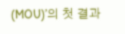(MOU)’의 첫 결과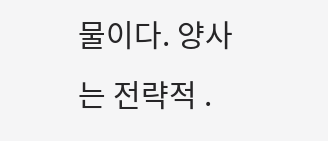물이다. 양사는 전략적 .